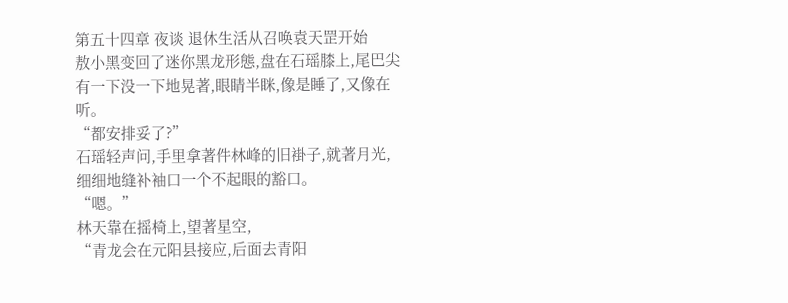第五十四章 夜谈 退休生活从召唤袁天罡开始
敖小黑变回了迷你黑龙形態,盘在石瑶膝上,尾巴尖有一下没一下地晃著,眼睛半眯,像是睡了,又像在听。
“都安排妥了?”
石瑶轻声问,手里拿著件林峰的旧褂子,就著月光,细细地缝补袖口一个不起眼的豁口。
“嗯。”
林天靠在摇椅上,望著星空,
“青龙会在元阳县接应,后面去青阳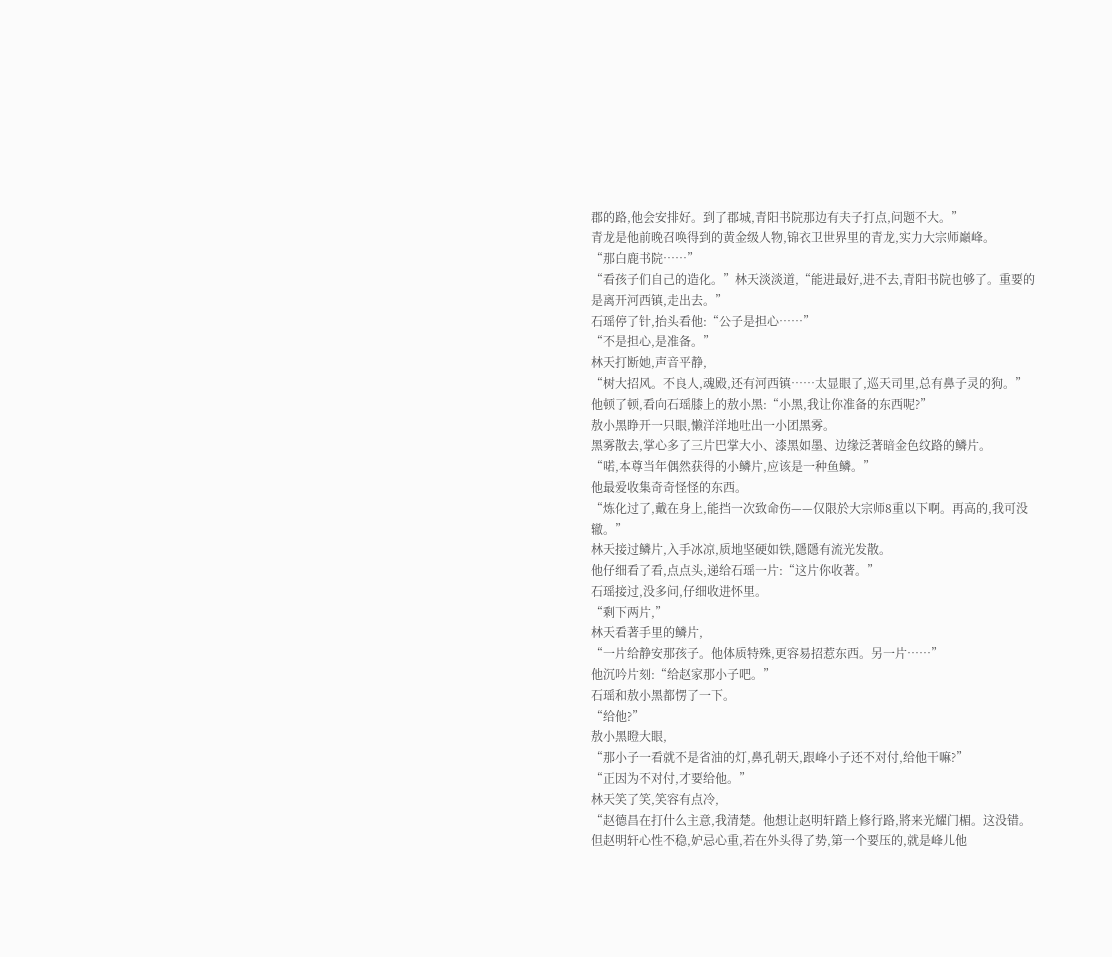郡的路,他会安排好。到了郡城,青阳书院那边有夫子打点,问题不大。”
青龙是他前晚召唤得到的黄金级人物,锦衣卫世界里的青龙,实力大宗师巔峰。
“那白鹿书院……”
“看孩子们自己的造化。”林天淡淡道,“能进最好,进不去,青阳书院也够了。重要的是离开河西镇,走出去。”
石瑶停了针,抬头看他:“公子是担心……”
“不是担心,是准备。”
林天打断她,声音平静,
“树大招风。不良人,魂殿,还有河西镇……太显眼了,巡天司里,总有鼻子灵的狗。”
他顿了顿,看向石瑶膝上的敖小黑:“小黑,我让你准备的东西呢?”
敖小黑睁开一只眼,懒洋洋地吐出一小团黑雾。
黑雾散去,掌心多了三片巴掌大小、漆黑如墨、边缘泛著暗金色纹路的鳞片。
“喏,本尊当年偶然获得的小鳞片,应该是一种鱼鳞。”
他最爱收集奇奇怪怪的东西。
“炼化过了,戴在身上,能挡一次致命伤——仅限於大宗师8重以下啊。再高的,我可没辙。”
林天接过鳞片,入手冰凉,质地坚硬如铁,隱隱有流光发散。
他仔细看了看,点点头,递给石瑶一片:“这片你收著。”
石瑶接过,没多问,仔细收进怀里。
“剩下两片,”
林天看著手里的鳞片,
“一片给静安那孩子。他体质特殊,更容易招惹东西。另一片……”
他沉吟片刻:“给赵家那小子吧。”
石瑶和敖小黑都愣了一下。
“给他?”
敖小黑瞪大眼,
“那小子一看就不是省油的灯,鼻孔朝天,跟峰小子还不对付,给他干嘛?”
“正因为不对付,才要给他。”
林天笑了笑,笑容有点冷,
“赵德昌在打什么主意,我清楚。他想让赵明轩踏上修行路,將来光耀门楣。这没错。但赵明轩心性不稳,妒忌心重,若在外头得了势,第一个要压的,就是峰儿他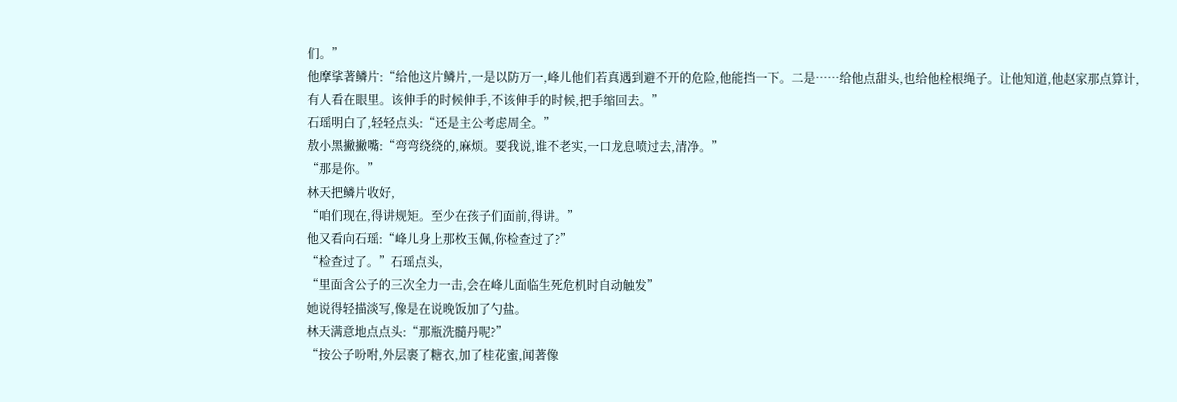们。”
他摩挲著鳞片:“给他这片鳞片,一是以防万一,峰儿他们若真遇到避不开的危险,他能挡一下。二是……给他点甜头,也给他栓根绳子。让他知道,他赵家那点算计,有人看在眼里。该伸手的时候伸手,不该伸手的时候,把手缩回去。”
石瑶明白了,轻轻点头:“还是主公考虑周全。”
敖小黑撇撇嘴:“弯弯绕绕的,麻烦。要我说,谁不老实,一口龙息喷过去,清净。”
“那是你。”
林天把鳞片收好,
“咱们现在,得讲规矩。至少在孩子们面前,得讲。”
他又看向石瑶:“峰儿身上那枚玉佩,你检查过了?”
“检查过了。”石瑶点头,
“里面含公子的三次全力一击,会在峰儿面临生死危机时自动触发”
她说得轻描淡写,像是在说晚饭加了勺盐。
林天满意地点点头:“那瓶洗髓丹呢?”
“按公子吩咐,外层裹了糖衣,加了桂花蜜,闻著像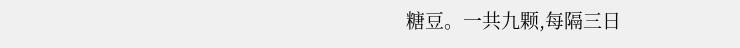糖豆。一共九颗,每隔三日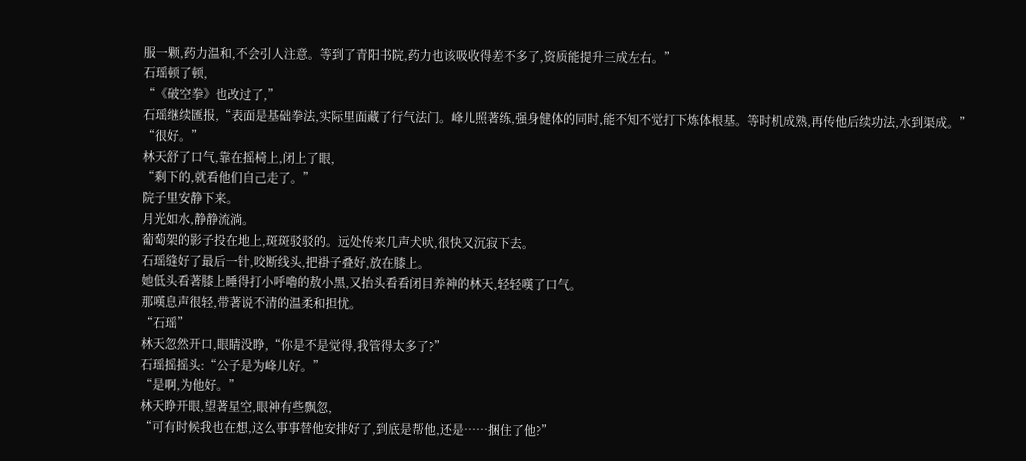服一颗,药力温和,不会引人注意。等到了青阳书院,药力也该吸收得差不多了,资质能提升三成左右。”
石瑶顿了顿,
“《破空拳》也改过了,”
石瑶继续匯报,“表面是基础拳法,实际里面藏了行气法门。峰儿照著练,强身健体的同时,能不知不觉打下炼体根基。等时机成熟,再传他后续功法,水到渠成。”
“很好。”
林天舒了口气,靠在摇椅上,闭上了眼,
“剩下的,就看他们自己走了。”
院子里安静下来。
月光如水,静静流淌。
葡萄架的影子投在地上,斑斑驳驳的。远处传来几声犬吠,很快又沉寂下去。
石瑶缝好了最后一针,咬断线头,把褂子叠好,放在膝上。
她低头看著膝上睡得打小呼嚕的敖小黑,又抬头看看闭目养神的林天,轻轻嘆了口气。
那嘆息声很轻,带著说不清的温柔和担忧。
“石瑶”
林天忽然开口,眼睛没睁,“你是不是觉得,我管得太多了?”
石瑶摇摇头:“公子是为峰儿好。”
“是啊,为他好。”
林天睁开眼,望著星空,眼神有些飘忽,
“可有时候我也在想,这么事事替他安排好了,到底是帮他,还是……捆住了他?”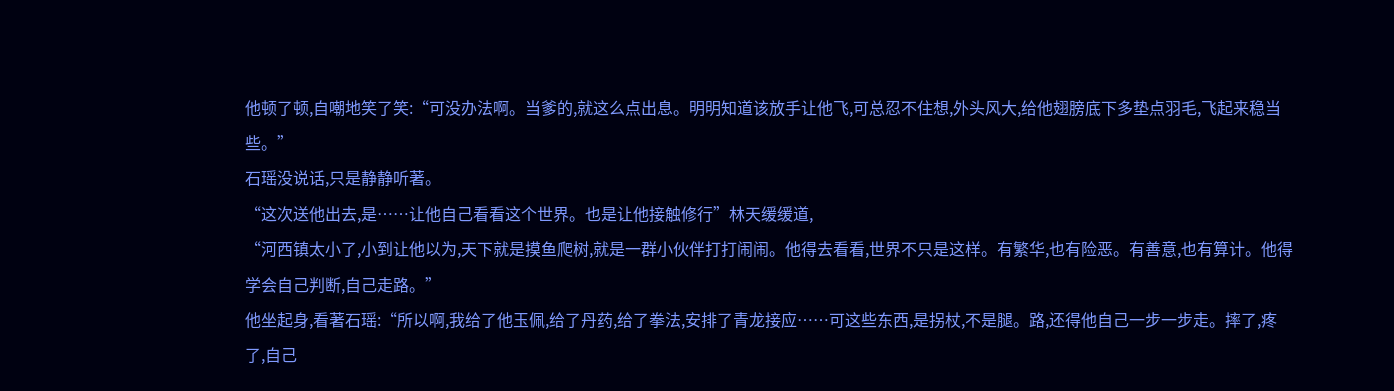他顿了顿,自嘲地笑了笑:“可没办法啊。当爹的,就这么点出息。明明知道该放手让他飞,可总忍不住想,外头风大,给他翅膀底下多垫点羽毛,飞起来稳当些。”
石瑶没说话,只是静静听著。
“这次送他出去,是……让他自己看看这个世界。也是让他接触修行”林天缓缓道,
“河西镇太小了,小到让他以为,天下就是摸鱼爬树,就是一群小伙伴打打闹闹。他得去看看,世界不只是这样。有繁华,也有险恶。有善意,也有算计。他得学会自己判断,自己走路。”
他坐起身,看著石瑶:“所以啊,我给了他玉佩,给了丹药,给了拳法,安排了青龙接应……可这些东西,是拐杖,不是腿。路,还得他自己一步一步走。摔了,疼了,自己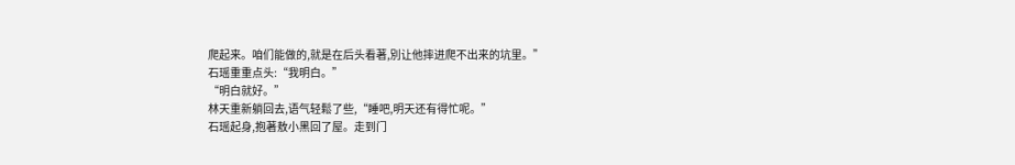爬起来。咱们能做的,就是在后头看著,別让他摔进爬不出来的坑里。”
石瑶重重点头:“我明白。”
“明白就好。”
林天重新躺回去,语气轻鬆了些,“睡吧,明天还有得忙呢。”
石瑶起身,抱著敖小黑回了屋。走到门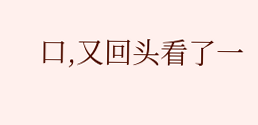口,又回头看了一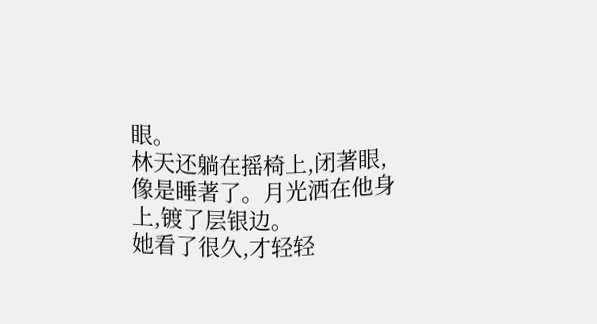眼。
林天还躺在摇椅上,闭著眼,像是睡著了。月光洒在他身上,镀了层银边。
她看了很久,才轻轻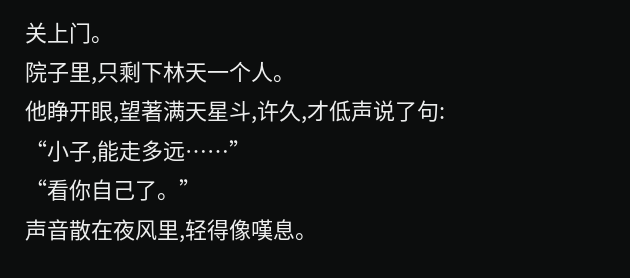关上门。
院子里,只剩下林天一个人。
他睁开眼,望著满天星斗,许久,才低声说了句:
“小子,能走多远……”
“看你自己了。”
声音散在夜风里,轻得像嘆息。